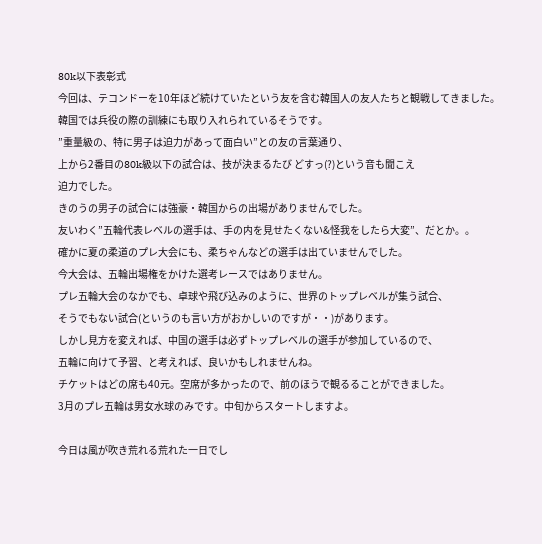80k以下表彰式
今回は、テコンドーを10年ほど続けていたという友を含む韓国人の友人たちと観戦してきました。
韓国では兵役の際の訓練にも取り入れられているそうです。
”重量級の、特に男子は迫力があって面白い”との友の言葉通り、
上から2番目の80k級以下の試合は、技が決まるたび どすっ(?)という音も聞こえ
迫力でした。
きのうの男子の試合には強豪・韓国からの出場がありませんでした。
友いわく”五輪代表レベルの選手は、手の内を見せたくない&怪我をしたら大変”、だとか。。
確かに夏の柔道のプレ大会にも、柔ちゃんなどの選手は出ていませんでした。
今大会は、五輪出場権をかけた選考レースではありません。
プレ五輪大会のなかでも、卓球や飛び込みのように、世界のトップレベルが集う試合、
そうでもない試合(というのも言い方がおかしいのですが・・)があります。
しかし見方を変えれば、中国の選手は必ずトップレベルの選手が参加しているので、
五輪に向けて予習、と考えれば、良いかもしれませんね。
チケットはどの席も40元。空席が多かったので、前のほうで観るることができました。
3月のプレ五輪は男女水球のみです。中旬からスタートしますよ。

今日は風が吹き荒れる荒れた一日でし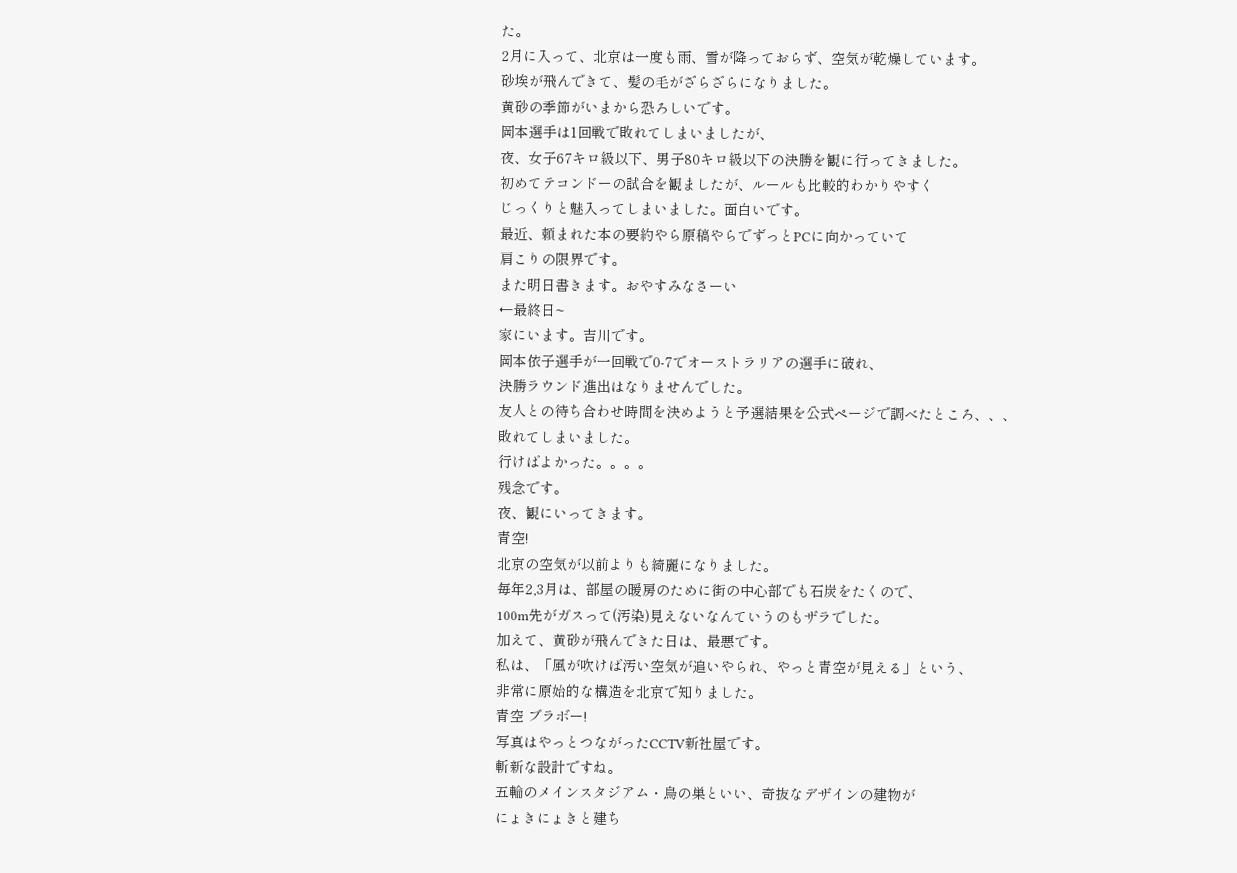た。
2月に入って、北京は一度も雨、雪が降っておらず、空気が乾燥しています。
砂埃が飛んできて、髪の毛がざらざらになりました。
黄砂の季節がいまから恐ろしいです。
岡本選手は1回戦で敗れてしまいましたが、
夜、女子67キロ級以下、男子80キロ級以下の決勝を観に行ってきました。
初めてテコンドーの試合を観ましたが、ルールも比較的わかりやすく
じっくりと魅入ってしまいました。面白いです。
最近、頼まれた本の要約やら原稿やらでずっとPCに向かっていて
肩こりの限界です。
また明日書きます。おやすみなさーい
←最終日~
家にいます。吉川です。
岡本依子選手が一回戦で0-7でオーストラリアの選手に破れ、
決勝ラウンド進出はなりませんでした。
友人との待ち合わせ時間を決めようと予選結果を公式ページで調べたところ、、、
敗れてしまいました。
行けばよかった。。。。
残念です。
夜、観にいってきます。
青空!
北京の空気が以前よりも綺麗になりました。
毎年2,3月は、部屋の暖房のために街の中心部でも石炭をたくので、
100m先がガスって(汚染)見えないなんていうのもザラでした。
加えて、黄砂が飛んできた日は、最悪です。
私は、「風が吹けば汚い空気が追いやられ、やっと青空が見える」という、
非常に原始的な構造を北京で知りました。
青空 ブラボー!
写真はやっとつながったCCTV新社屋です。
斬新な設計ですね。
五輪のメインスタジアム・鳥の巣といい、奇抜なデザインの建物が
にょきにょきと建ち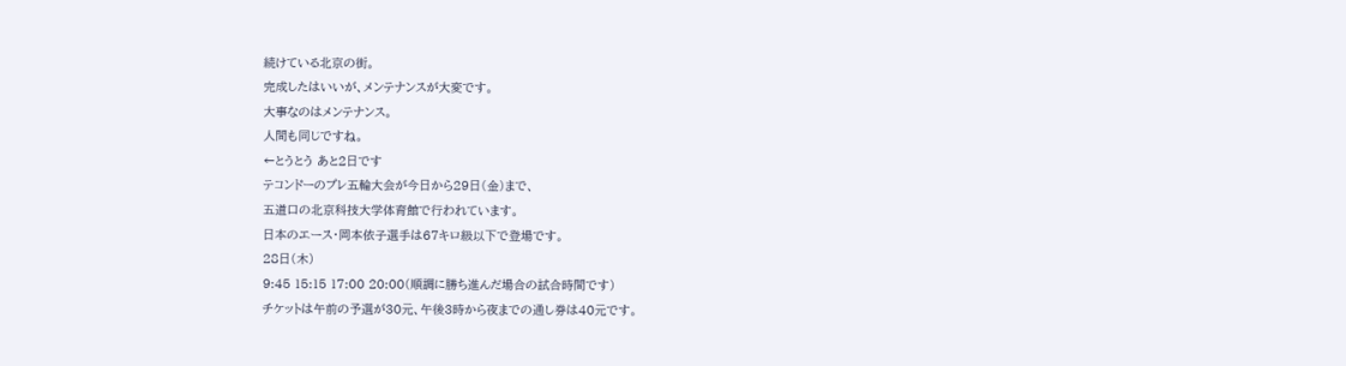続けている北京の街。
完成したはいいが、メンテナンスが大変です。
大事なのはメンテナンス。
人間も同じですね。
←とうとう あと2日です
テコンドーのプレ五輪大会が今日から29日(金)まで、
五道口の北京科技大学体育館で行われています。
日本のエース・岡本依子選手は67キロ級以下で登場です。
28日(木)
9:45 15:15 17:00 20:00(順調に勝ち進んだ場合の試合時間です)
チケットは午前の予選が30元、午後3時から夜までの通し券は40元です。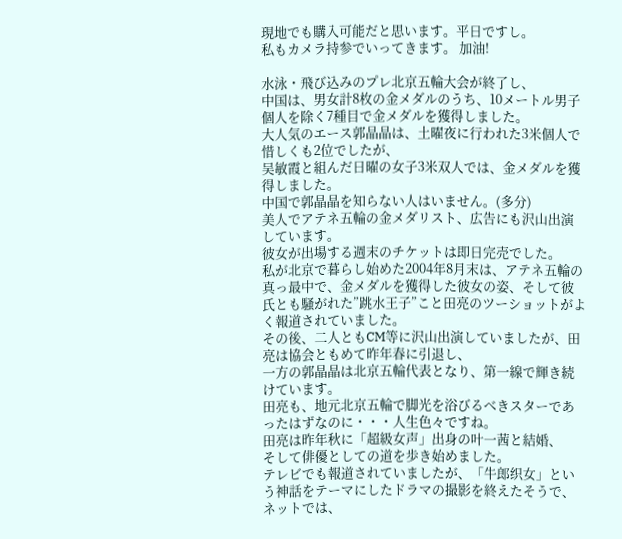現地でも購入可能だと思います。平日ですし。
私もカメラ持参でいってきます。 加油!

水泳・飛び込みのプレ北京五輪大会が終了し、
中国は、男女計8枚の金メダルのうち、10メートル男子個人を除く7種目で金メダルを獲得しました。
大人気のエース郭晶晶は、土曜夜に行われた3米個人で惜しくも2位でしたが、
吴敏霞と組んだ日曜の女子3米双人では、金メダルを獲得しました。
中国で郭晶晶を知らない人はいません。(多分)
美人でアテネ五輪の金メダリスト、広告にも沢山出演しています。
彼女が出場する週末のチケットは即日完売でした。
私が北京で暮らし始めた2004年8月末は、アテネ五輪の真っ最中で、金メダルを獲得した彼女の姿、そして彼氏とも騒がれた”跳水王子”こと田亮のツーショットがよく報道されていました。
その後、二人ともCM等に沢山出演していましたが、田亮は協会ともめて昨年春に引退し、
一方の郭晶晶は北京五輪代表となり、第一線で輝き続けています。
田亮も、地元北京五輪で脚光を浴びるべきスターであったはずなのに・・・人生色々ですね。
田亮は昨年秋に「超級女声」出身の叶一茜と結婚、
そして俳優としての道を歩き始めました。
テレビでも報道されていましたが、「牛郎织女」という神話をテーマにしたドラマの撮影を終えたそうで、ネットでは、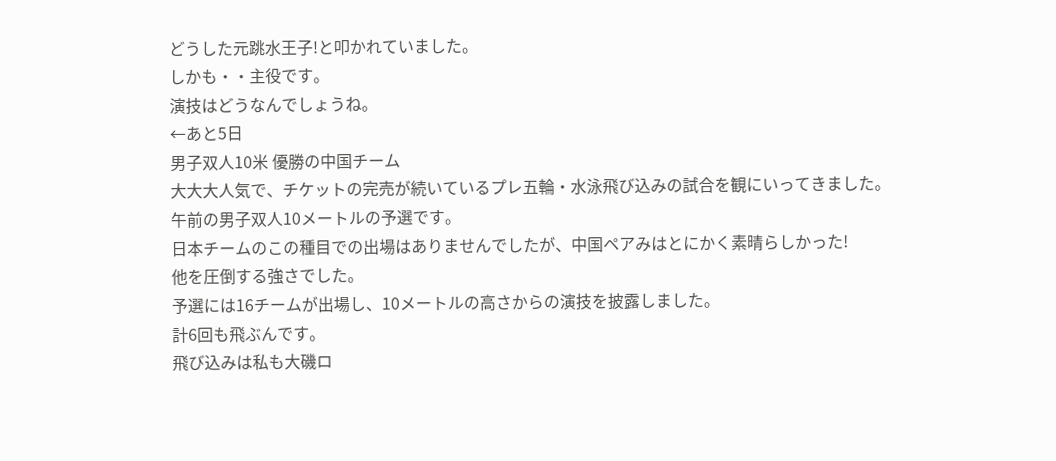どうした元跳水王子!と叩かれていました。
しかも・・主役です。
演技はどうなんでしょうね。
←あと5日
男子双人10米 優勝の中国チーム
大大大人気で、チケットの完売が続いているプレ五輪・水泳飛び込みの試合を観にいってきました。
午前の男子双人10メートルの予選です。
日本チームのこの種目での出場はありませんでしたが、中国ペアみはとにかく素晴らしかった!
他を圧倒する強さでした。
予選には16チームが出場し、10メートルの高さからの演技を披露しました。
計6回も飛ぶんです。
飛び込みは私も大磯ロ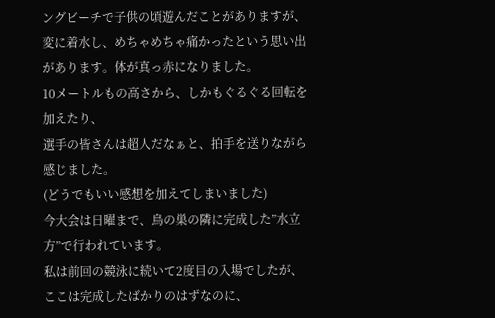ングビーチで子供の頃遊んだことがありますが、
変に着水し、めちゃめちゃ痛かったという思い出があります。体が真っ赤になりました。
10メートルもの高さから、しかもぐるぐる回転を加えたり、
選手の皆さんは超人だなぁと、拍手を送りながら感じました。
(どうでもいい感想を加えてしまいました)
今大会は日曜まで、鳥の巣の隣に完成した”水立方”で行われています。
私は前回の競泳に続いて2度目の入場でしたが、ここは完成したばかりのはずなのに、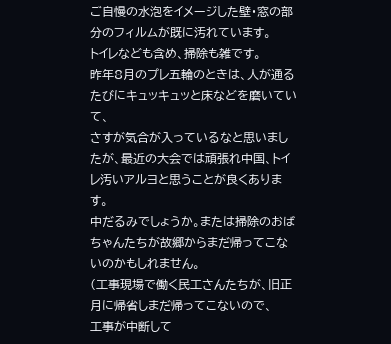ご自慢の水泡をイメージした壁・窓の部分のフィルムが既に汚れています。
トイレなども含め、掃除も雑です。
昨年8月のプレ五輪のときは、人が通るたびにキュッキュッと床などを磨いていて、
さすが気合が入っているなと思いましたが、最近の大会では頑張れ中国、トイレ汚いアルヨと思うことが良くあります。
中だるみでしょうか。または掃除のおばちゃんたちが故郷からまだ帰ってこないのかもしれません。
(工事現場で働く民工さんたちが、旧正月に帰省しまだ帰ってこないので、
工事が中断して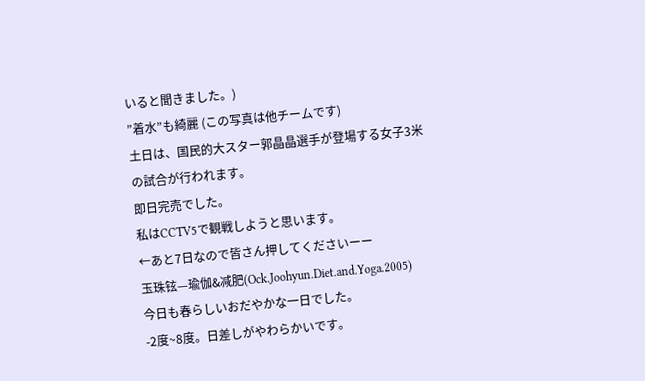いると聞きました。)
”着水”も綺麗 (この写真は他チームです)
土日は、国民的大スター郭晶晶選手が登場する女子3米の試合が行われます。
即日完売でした。
私はCCTV5で観戦しようと思います。
←あと7日なので皆さん押してくださいーー
玉珠铉—瑜伽&减肥(Ock.Joohyun.Diet.and.Yoga.2005)
今日も春らしいおだやかな一日でした。
-2度~8度。日差しがやわらかいです。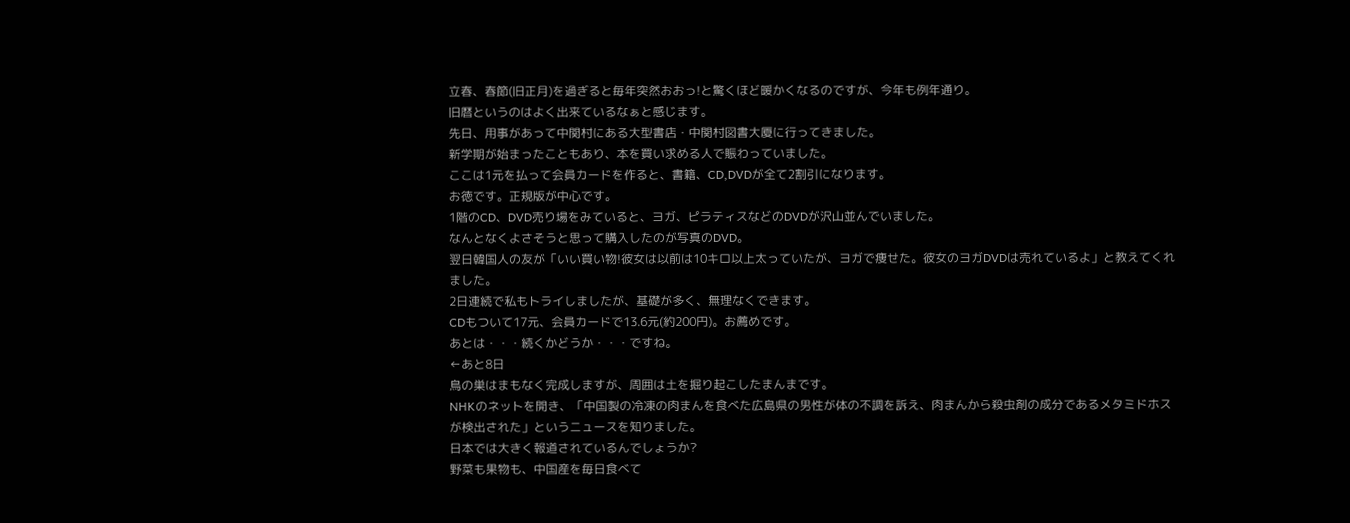立春、春節(旧正月)を過ぎると毎年突然おおっ!と驚くほど暖かくなるのですが、今年も例年通り。
旧暦というのはよく出来ているなぁと感じます。
先日、用事があって中関村にある大型書店・中関村図書大厦に行ってきました。
新学期が始まったこともあり、本を買い求める人で賑わっていました。
ここは1元を払って会員カードを作ると、書籍、CD,DVDが全て2割引になります。
お徳です。正規版が中心です。
1階のCD、DVD売り場をみていると、ヨガ、ピラティスなどのDVDが沢山並んでいました。
なんとなくよさそうと思って購入したのが写真のDVD。
翌日韓国人の友が「いい買い物!彼女は以前は10キロ以上太っていたが、ヨガで痩せた。彼女のヨガDVDは売れているよ」と教えてくれました。
2日連続で私もトライしましたが、基礎が多く、無理なくできます。
CDもついて17元、会員カードで13.6元(約200円)。お薦めです。
あとは・・・続くかどうか・・・ですね。
←あと8日
鳥の巣はまもなく完成しますが、周囲は土を掘り起こしたまんまです。
NHKのネットを開き、「中国製の冷凍の肉まんを食べた広島県の男性が体の不調を訴え、肉まんから殺虫剤の成分であるメタミドホスが検出された」というニュースを知りました。
日本では大きく報道されているんでしょうか?
野菜も果物も、中国産を毎日食べて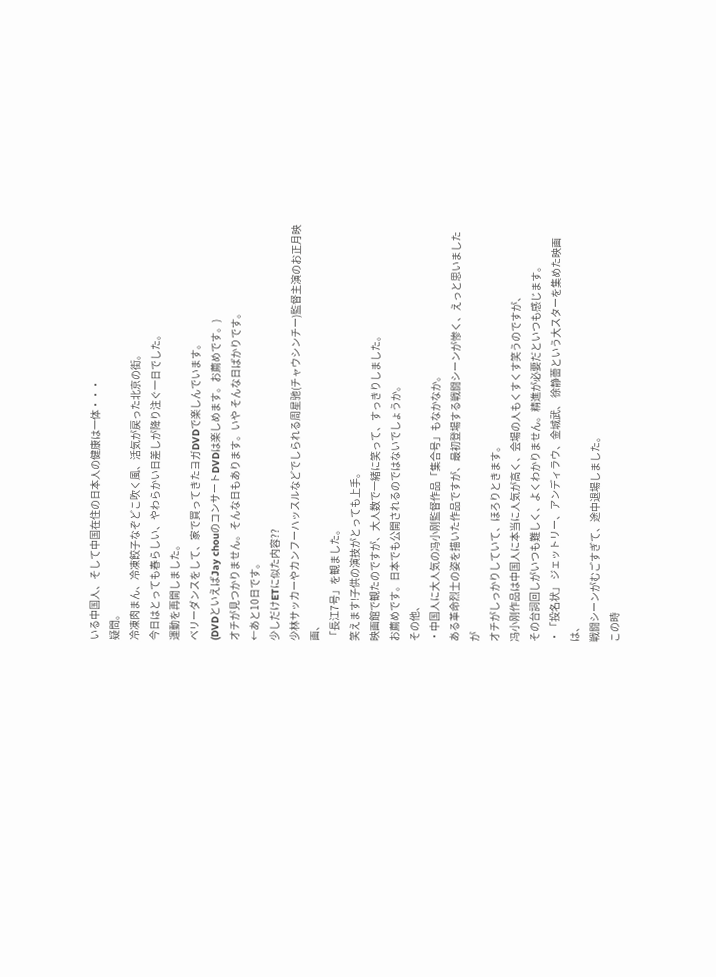いる中国人、そして中国在住の日本人の健康は一体・・・
疑問。
冷凍肉まん、冷凍餃子なぞどこ吹く風、活気が戻った北京の街。
今日はとっても春らしい、やわらかい日差しが降り注ぐ一日でした。
運動を再開しました。
ベリーダンスをして、家で買ってきたヨガDVDで楽しんでいます。
(DVDといえばJay chouのコンサートDVDは楽しめます。お薦めです。)
オチが見つかりません。そんな日もあります。いや そんな日ばかりです。
←あと10日です。
少しだけETに似た内容??
少林サッカーやカンフーハッスルなどでしられる周星驰(チャウシンチー)監督主演のお正月映画、
「長江7号」を観ました。
笑えます!子供の演技がとっても上手。
映画館で観たのですが、大人数で一緒に笑って、すっきりしました。
お薦めです。日本でも公開されるのではないでしょうか。
その他、
・中国人に大人気の冯小刚監督作品「集合号」もなかなか。
ある革命烈士の姿を描いた作品ですが、最初登場する戦闘シーンが惨く、えっと思いましたが
オチがしっかりしていて、ほろりときます。
冯小刚作品は中国人に本当に人気が高く、会場の人もくすくす笑うのですが、
その台詞回しがいつも難しく、よくわかりません。精進が必要だといつも感じます。
・「投名状」 ジェットリー、アンディラウ、金城武、 徐静蕾という大スターを集めた映画は、
戦闘シーンがむごすぎて、途中退場しました。
この時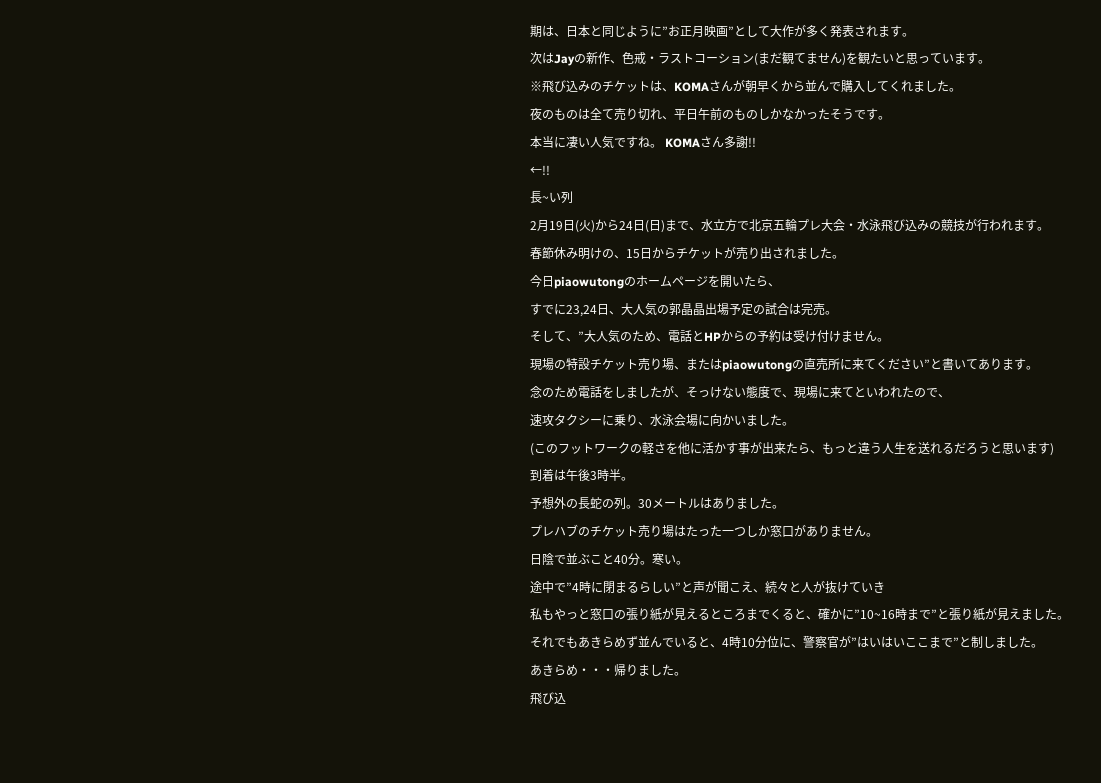期は、日本と同じように”お正月映画”として大作が多く発表されます。
次はJayの新作、色戒・ラストコーション(まだ観てません)を観たいと思っています。
※飛び込みのチケットは、KOMAさんが朝早くから並んで購入してくれました。
夜のものは全て売り切れ、平日午前のものしかなかったそうです。
本当に凄い人気ですね。 KOMAさん多謝!!
←!!
長~い列
2月19日(火)から24日(日)まで、水立方で北京五輪プレ大会・水泳飛び込みの競技が行われます。
春節休み明けの、15日からチケットが売り出されました。
今日piaowutongのホームページを開いたら、
すでに23,24日、大人気の郭晶晶出場予定の試合は完売。
そして、”大人気のため、電話とHPからの予約は受け付けません。
現場の特設チケット売り場、またはpiaowutongの直売所に来てください”と書いてあります。
念のため電話をしましたが、そっけない態度で、現場に来てといわれたので、
速攻タクシーに乗り、水泳会場に向かいました。
(このフットワークの軽さを他に活かす事が出来たら、もっと違う人生を送れるだろうと思います)
到着は午後3時半。
予想外の長蛇の列。30メートルはありました。
プレハブのチケット売り場はたった一つしか窓口がありません。
日陰で並ぶこと40分。寒い。
途中で”4時に閉まるらしい”と声が聞こえ、続々と人が抜けていき
私もやっと窓口の張り紙が見えるところまでくると、確かに”10~16時まで”と張り紙が見えました。
それでもあきらめず並んでいると、4時10分位に、警察官が”はいはいここまで”と制しました。
あきらめ・・・帰りました。
飛び込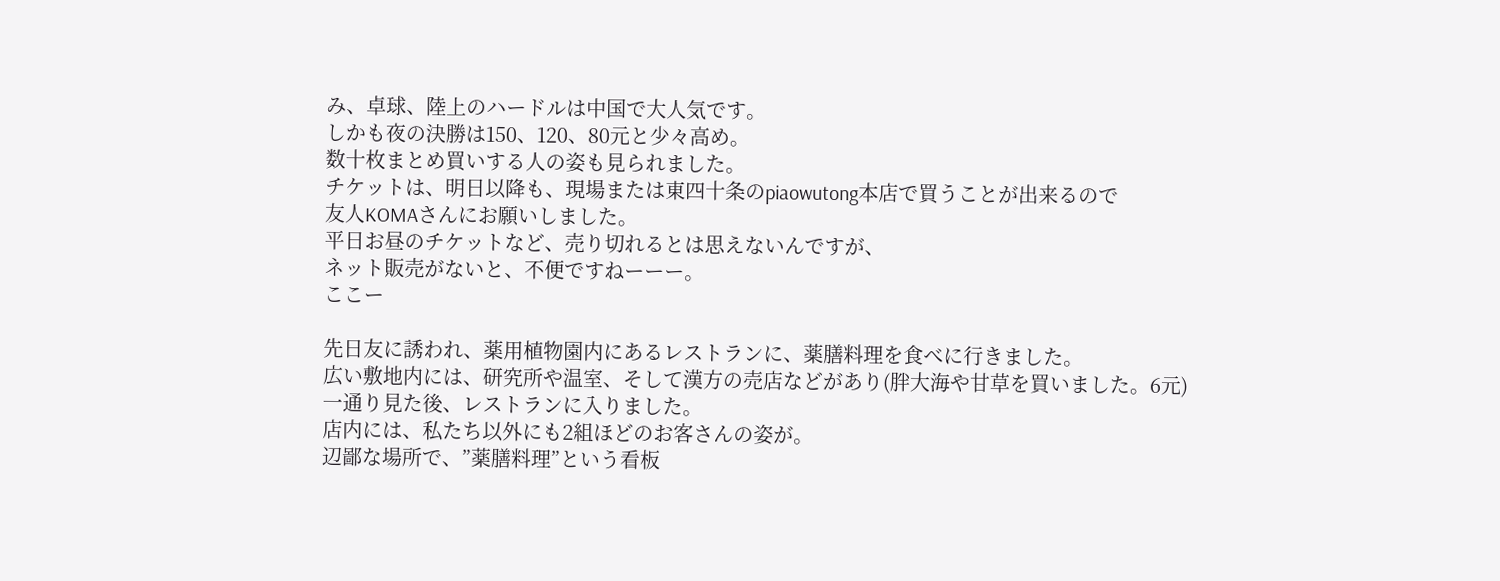み、卓球、陸上のハードルは中国で大人気です。
しかも夜の決勝は150、120、80元と少々高め。
数十枚まとめ買いする人の姿も見られました。
チケットは、明日以降も、現場または東四十条のpiaowutong本店で買うことが出来るので
友人KOMAさんにお願いしました。
平日お昼のチケットなど、売り切れるとは思えないんですが、
ネット販売がないと、不便ですねーーー。
ここー

先日友に誘われ、薬用植物園内にあるレストランに、薬膳料理を食べに行きました。
広い敷地内には、研究所や温室、そして漢方の売店などがあり(胖大海や甘草を買いました。6元)
一通り見た後、レストランに入りました。
店内には、私たち以外にも2組ほどのお客さんの姿が。
辺鄙な場所で、”薬膳料理”という看板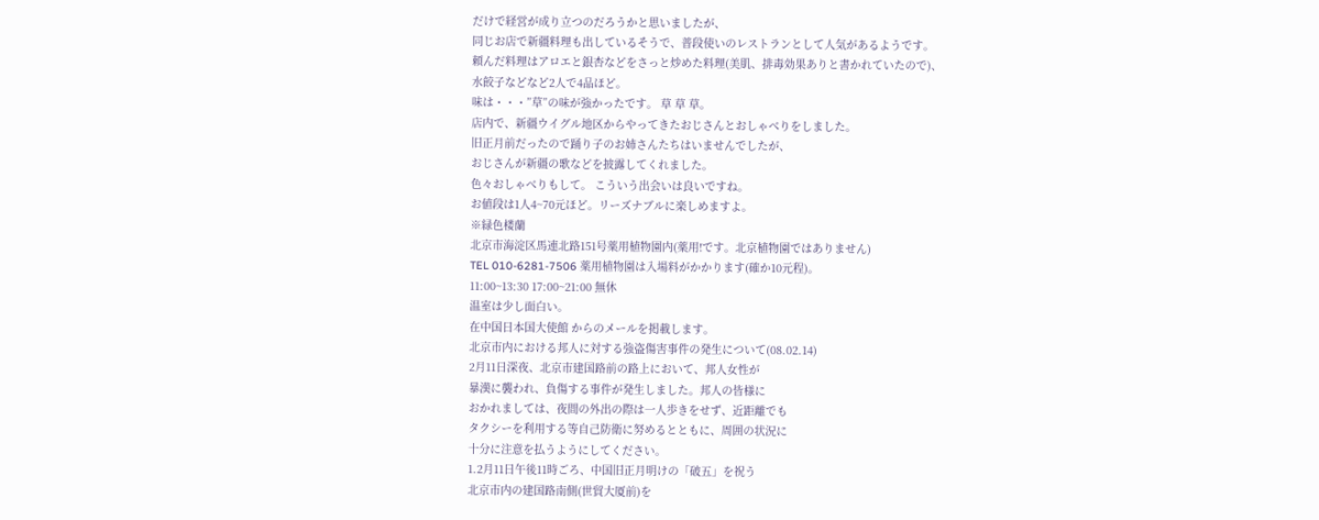だけで経営が成り立つのだろうかと思いましたが、
同じお店で新疆料理も出しているそうで、普段使いのレストランとして人気があるようです。
頼んだ料理はアロエと銀杏などをさっと炒めた料理(美肌、排毒効果ありと書かれていたので)、
水餃子などなど2人で4品ほど。
味は・・・”草”の味が強かったです。 草 草 草。
店内で、新疆ウイグル地区からやってきたおじさんとおしゃべりをしました。
旧正月前だったので踊り子のお姉さんたちはいませんでしたが、
おじさんが新疆の歌などを披露してくれました。
色々おしゃべりもして。 こういう出会いは良いですね。
お値段は1人4~70元ほど。リーズナブルに楽しめますよ。
※緑色楼蘭
北京市海淀区馬連北路151号薬用植物園内(薬用!です。北京植物園ではありません)
TEL 010-6281-7506 薬用植物園は入場料がかかります(確か10元程)。
11:00~13:30 17:00~21:00 無休
温室は少し面白い。
在中国日本国大使館 からのメールを掲載します。
北京市内における邦人に対する強盗傷害事件の発生について(08.02.14)
2月11日深夜、北京市建国路前の路上において、邦人女性が
暴漢に襲われ、負傷する事件が発生しました。邦人の皆様に
おかれましては、夜間の外出の際は一人歩きをせず、近距離でも
タクシーを利用する等自己防衛に努めるとともに、周囲の状況に
十分に注意を払うようにしてください。
1.2月11日午後11時ごろ、中国旧正月明けの「破五」を祝う
北京市内の建国路南側(世貿大厦前)を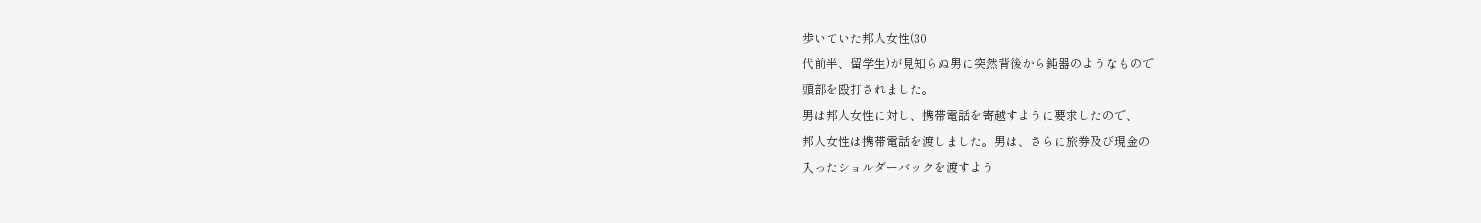歩いていた邦人女性(30
代前半、留学生)が見知らぬ男に突然背後から鈍器のようなもので
頭部を殴打されました。
男は邦人女性に対し、携帯電話を寄越すように要求したので、
邦人女性は携帯電話を渡しました。男は、さらに旅券及び現金の
入ったショルダーバックを渡すよう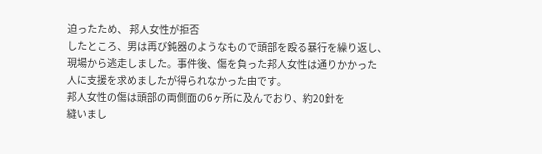迫ったため、 邦人女性が拒否
したところ、男は再び鈍器のようなもので頭部を殴る暴行を繰り返し、
現場から逃走しました。事件後、傷を負った邦人女性は通りかかった
人に支援を求めましたが得られなかった由です。
邦人女性の傷は頭部の両側面の6ヶ所に及んでおり、約20針を
縫いまし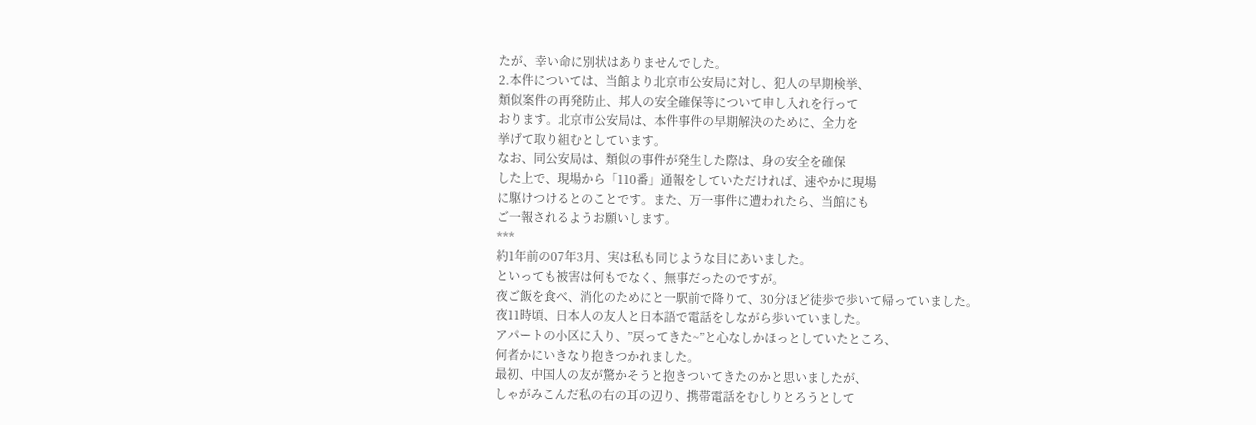たが、幸い命に別状はありませんでした。
2.本件については、当館より北京市公安局に対し、犯人の早期検挙、
類似案件の再発防止、邦人の安全確保等について申し入れを行って
おります。北京市公安局は、本件事件の早期解決のために、全力を
挙げて取り組むとしています。
なお、同公安局は、類似の事件が発生した際は、身の安全を確保
した上で、現場から「110番」通報をしていただければ、速やかに現場
に駆けつけるとのことです。また、万一事件に遭われたら、当館にも
ご一報されるようお願いします。
***
約1年前の07年3月、実は私も同じような目にあいました。
といっても被害は何もでなく、無事だったのですが。
夜ご飯を食べ、消化のためにと一駅前で降りて、30分ほど徒歩で歩いて帰っていました。
夜11時頃、日本人の友人と日本語で電話をしながら歩いていました。
アパートの小区に入り、”戻ってきた~”と心なしかほっとしていたところ、
何者かにいきなり抱きつかれました。
最初、中国人の友が驚かそうと抱きついてきたのかと思いましたが、
しゃがみこんだ私の右の耳の辺り、携帯電話をむしりとろうとして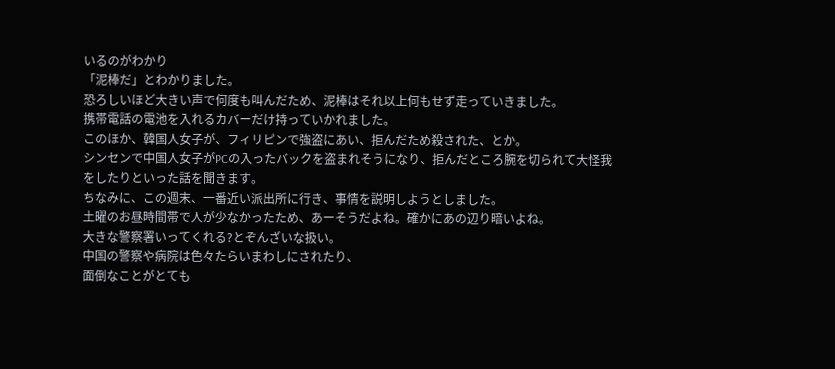いるのがわかり
「泥棒だ」とわかりました。
恐ろしいほど大きい声で何度も叫んだため、泥棒はそれ以上何もせず走っていきました。
携帯電話の電池を入れるカバーだけ持っていかれました。
このほか、韓国人女子が、フィリピンで強盗にあい、拒んだため殺された、とか。
シンセンで中国人女子がPCの入ったバックを盗まれそうになり、拒んだところ腕を切られて大怪我をしたりといった話を聞きます。
ちなみに、この週末、一番近い派出所に行き、事情を説明しようとしました。
土曜のお昼時間帯で人が少なかったため、あーそうだよね。確かにあの辺り暗いよね。
大きな警察署いってくれる?とぞんざいな扱い。
中国の警察や病院は色々たらいまわしにされたり、
面倒なことがとても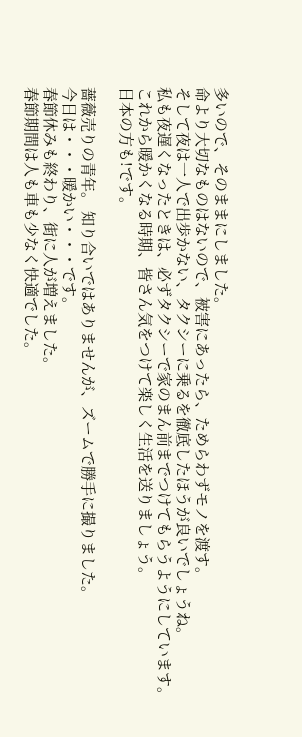多いので、そのままにしました。
命より大切なものはないので、被害にあったら、ためらわずモノを渡す。
そして夜は一人で出歩かない、タクシーに乗るを徹底したほうが良いでしょうね。
私も夜遅くなったときは、必ずタクシーで家のまん前までつけてもらうようにしています。
これから暖かくなる時期、皆さん気をつけて楽しく生活を送りましょう。
日本の方も!です。

薔薇売りの青年。 知り合いではありませんが、ズームで勝手に撮りました。
今日は・・・暖かい・・・です。
春節休みも終わり、街に人が増えました。
春節期間は人も車も少なく快適でした。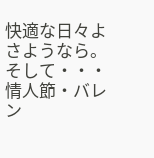快適な日々よ さようなら。
そして・・・情人節・バレン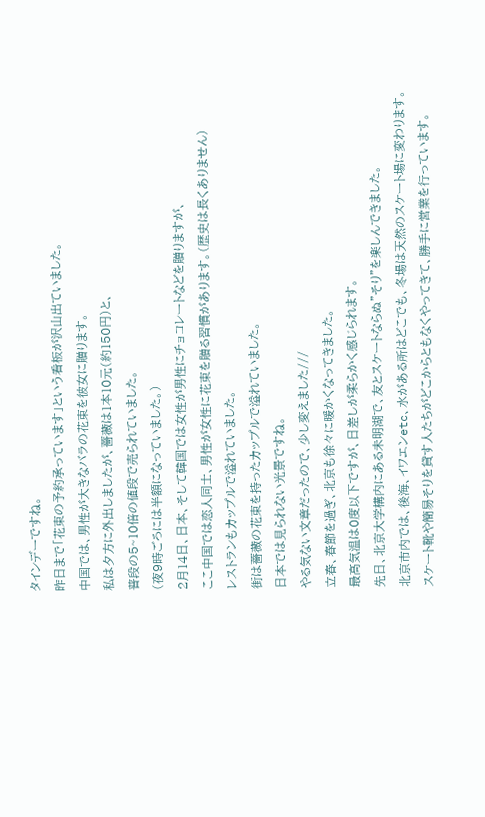タインデーですね。
昨日まで「花束の予約承っています」という看板が沢山出ていました。
中国では、男性が大きなバラの花束を彼女に贈ります。
私は夕方に外出しましたが、薔薇は1本10元(約150円)と、
普段の5~10倍の値段で売られていました。
(夜9時ごろには半額になっていました。)
2月14日、日本、そして韓国では女性が男性にチョコレートなどを贈りますが、
ここ中国では恋人同士、男性が女性に花束を贈る習慣があります。(歴史は長くありません)
レストランもカップルで溢れていました。
街は薔薇の花束を持ったカップルで溢れていました。
日本では見られない光景ですね。
やる気ない文章だったので、少し変えました///
立春、春節を過ぎ、北京も徐々に暖かくなってきました。
最高気温は0度以下ですが、日差しが柔らかく感じられます。
先日、北京大学構内にある未明湖で、友とスケートならぬ”そり”を楽しんできました。
北京市内では、後海、イワエンetc、水がある所はどこでも、冬場は天然のスケート場に変わります。
スケート靴や簡易そりを貸す人たちがどこからともなくやってきて、勝手に営業を行っています。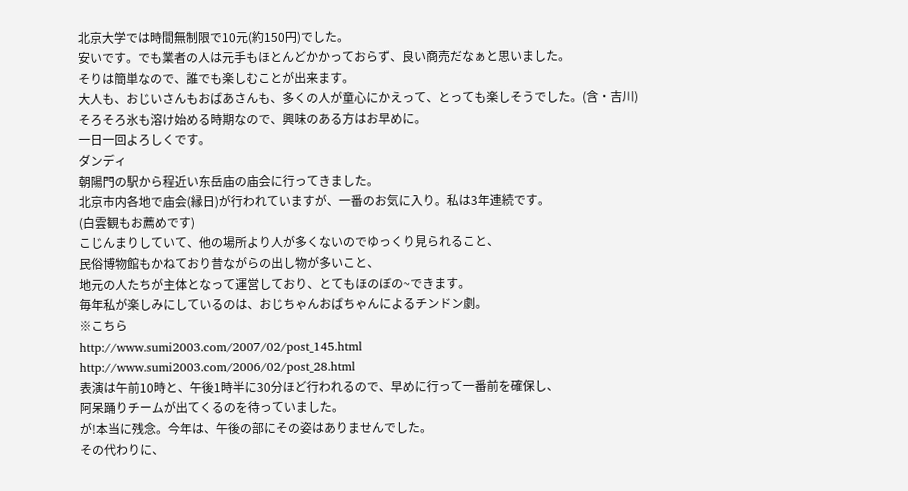北京大学では時間無制限で10元(約150円)でした。
安いです。でも業者の人は元手もほとんどかかっておらず、良い商売だなぁと思いました。
そりは簡単なので、誰でも楽しむことが出来ます。
大人も、おじいさんもおばあさんも、多くの人が童心にかえって、とっても楽しそうでした。(含・吉川)
そろそろ氷も溶け始める時期なので、興味のある方はお早めに。
一日一回よろしくです。
ダンディ
朝陽門の駅から程近い东岳庙の庙会に行ってきました。
北京市内各地で庙会(縁日)が行われていますが、一番のお気に入り。私は3年連続です。
(白雲観もお薦めです)
こじんまりしていて、他の場所より人が多くないのでゆっくり見られること、
民俗博物館もかねており昔ながらの出し物が多いこと、
地元の人たちが主体となって運営しており、とてもほのぼの~できます。
毎年私が楽しみにしているのは、おじちゃんおばちゃんによるチンドン劇。
※こちら
http://www.sumi2003.com/2007/02/post_145.html
http://www.sumi2003.com/2006/02/post_28.html
表演は午前10時と、午後1時半に30分ほど行われるので、早めに行って一番前を確保し、
阿呆踊りチームが出てくるのを待っていました。
が!本当に残念。今年は、午後の部にその姿はありませんでした。
その代わりに、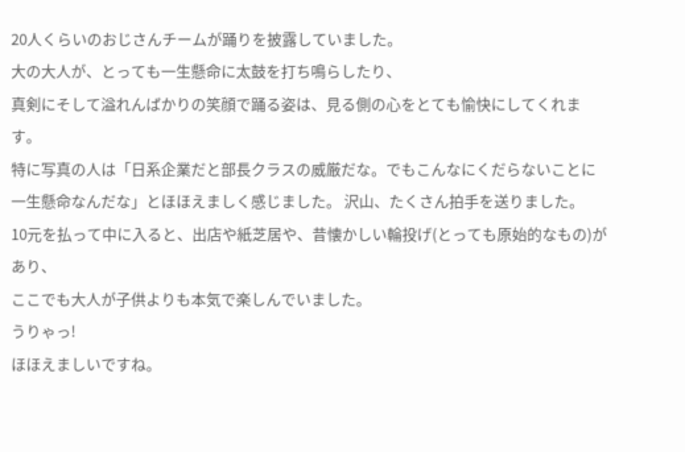20人くらいのおじさんチームが踊りを披露していました。
大の大人が、とっても一生懸命に太鼓を打ち鳴らしたり、
真剣にそして溢れんばかりの笑顔で踊る姿は、見る側の心をとても愉快にしてくれます。
特に写真の人は「日系企業だと部長クラスの威厳だな。でもこんなにくだらないことに一生懸命なんだな」とほほえましく感じました。 沢山、たくさん拍手を送りました。
10元を払って中に入ると、出店や紙芝居や、昔懐かしい輪投げ(とっても原始的なもの)があり、
ここでも大人が子供よりも本気で楽しんでいました。
うりゃっ!
ほほえましいですね。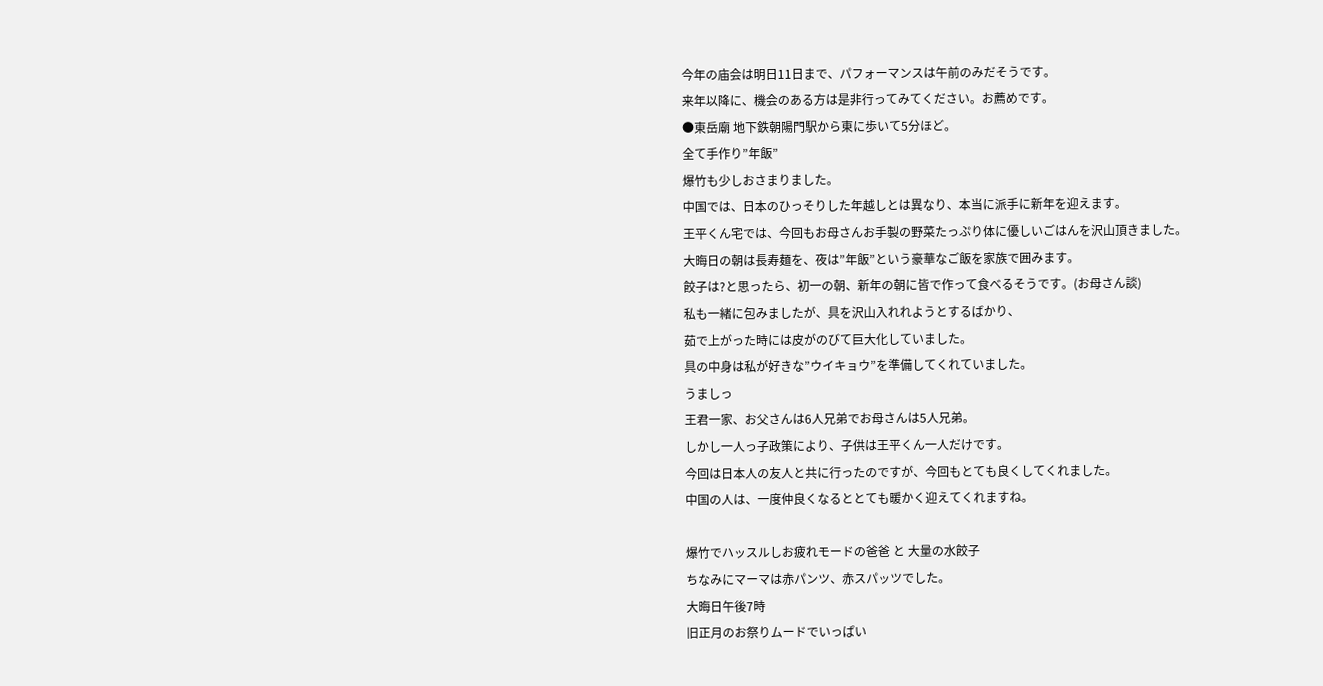今年の庙会は明日11日まで、パフォーマンスは午前のみだそうです。
来年以降に、機会のある方は是非行ってみてください。お薦めです。
●東岳廟 地下鉄朝陽門駅から東に歩いて5分ほど。
全て手作り”年飯”
爆竹も少しおさまりました。
中国では、日本のひっそりした年越しとは異なり、本当に派手に新年を迎えます。
王平くん宅では、今回もお母さんお手製の野菜たっぷり体に優しいごはんを沢山頂きました。
大晦日の朝は長寿麺を、夜は”年飯”という豪華なご飯を家族で囲みます。
餃子は?と思ったら、初一の朝、新年の朝に皆で作って食べるそうです。(お母さん談)
私も一緒に包みましたが、具を沢山入れれようとするばかり、
茹で上がった時には皮がのびて巨大化していました。
具の中身は私が好きな”ウイキョウ”を準備してくれていました。
うましっ
王君一家、お父さんは6人兄弟でお母さんは5人兄弟。
しかし一人っ子政策により、子供は王平くん一人だけです。
今回は日本人の友人と共に行ったのですが、今回もとても良くしてくれました。
中国の人は、一度仲良くなるととても暖かく迎えてくれますね。

爆竹でハッスルしお疲れモードの爸爸 と 大量の水餃子
ちなみにマーマは赤パンツ、赤スパッツでした。
大晦日午後7時
旧正月のお祭りムードでいっぱい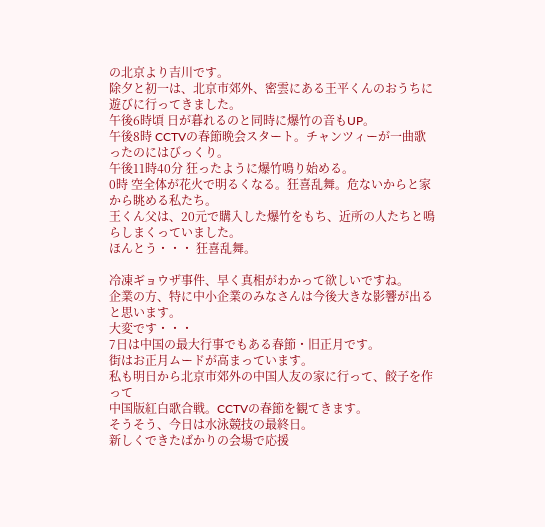の北京より吉川です。
除夕と初一は、北京市郊外、密雲にある王平くんのおうちに遊びに行ってきました。
午後6時頃 日が暮れるのと同時に爆竹の音もUP。
午後8時 CCTVの春節晩会スタート。チャンツィーが一曲歌ったのにはびっくり。
午後11時40分 狂ったように爆竹鳴り始める。
0時 空全体が花火で明るくなる。狂喜乱舞。危ないからと家から眺める私たち。
王くん父は、20元で購入した爆竹をもち、近所の人たちと鳴らしまくっていました。
ほんとう・・・ 狂喜乱舞。

冷凍ギョウザ事件、早く真相がわかって欲しいですね。
企業の方、特に中小企業のみなさんは今後大きな影響が出ると思います。
大変です・・・
7日は中国の最大行事でもある春節・旧正月です。
街はお正月ムードが高まっています。
私も明日から北京市郊外の中国人友の家に行って、餃子を作って
中国版紅白歌合戦。CCTVの春節を観てきます。
そうそう、今日は水泳競技の最終日。
新しくできたばかりの会場で応援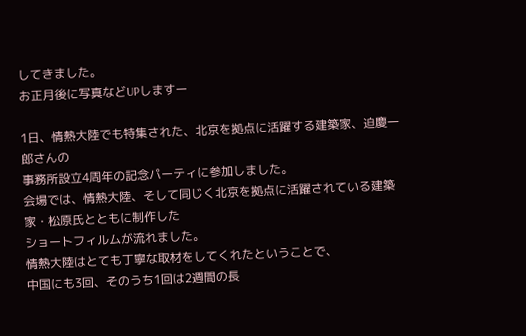してきました。
お正月後に写真などUPしますー

1日、情熱大陸でも特集された、北京を拠点に活躍する建築家、迫慶一郎さんの
事務所設立4周年の記念パーティに参加しました。
会場では、情熱大陸、そして同じく北京を拠点に活躍されている建築家・松原氏とともに制作した
ショートフィルムが流れました。
情熱大陸はとても丁寧な取材をしてくれたということで、
中国にも3回、そのうち1回は2週間の長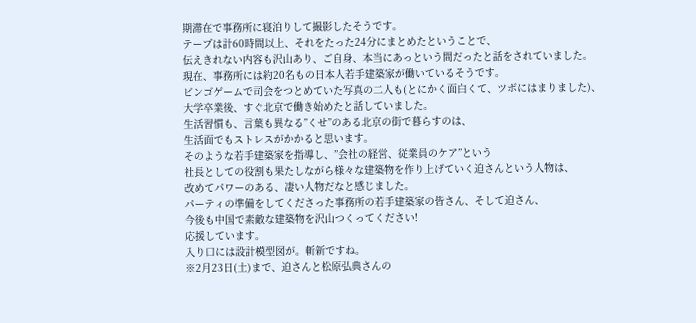期滞在で事務所に寝泊りして撮影したそうです。
テープは計60時間以上、それをたった24分にまとめたということで、
伝えきれない内容も沢山あり、ご自身、本当にあっという間だったと話をされていました。
現在、事務所には約20名もの日本人若手建築家が働いているそうです。
ビンゴゲームで司会をつとめていた写真の二人も(とにかく面白くて、ツボにはまりました)、
大学卒業後、すぐ北京で働き始めたと話していました。
生活習慣も、言葉も異なる”くせ”のある北京の街で暮らすのは、
生活面でもストレスがかかると思います。
そのような若手建築家を指導し、”会社の経営、従業員のケア”という
社長としての役割も果たしながら様々な建築物を作り上げていく迫さんという人物は、
改めてパワーのある、凄い人物だなと感じました。
パーティの準備をしてくださった事務所の若手建築家の皆さん、そして迫さん、
今後も中国で素敵な建築物を沢山つくってください!
応援しています。
入り口には設計模型図が。斬新ですね。
※2月23日(土)まで、迫さんと松原弘典さんの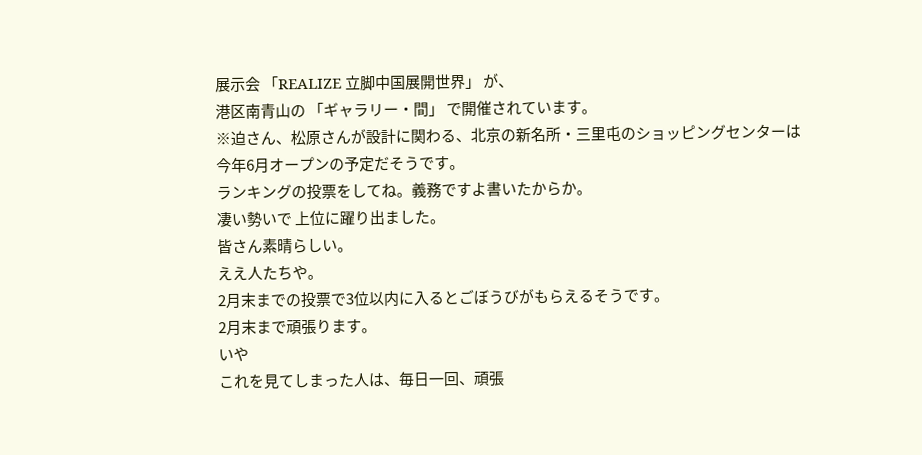展示会 「REALIZE 立脚中国展開世界」 が、
港区南青山の 「ギャラリー・間」 で開催されています。
※迫さん、松原さんが設計に関わる、北京の新名所・三里屯のショッピングセンターは
今年6月オープンの予定だそうです。
ランキングの投票をしてね。義務ですよ書いたからか。
凄い勢いで 上位に躍り出ました。
皆さん素晴らしい。
ええ人たちや。
2月末までの投票で3位以内に入るとごぼうびがもらえるそうです。
2月末まで頑張ります。
いや
これを見てしまった人は、毎日一回、頑張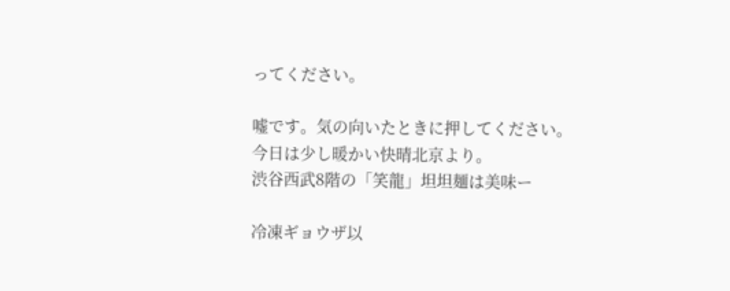ってください。

嘘です。気の向いたときに押してください。
今日は少し暖かい快晴北京より。
渋谷西武8階の「笑龍」坦坦麺は美味ー

冷凍ギョウザ以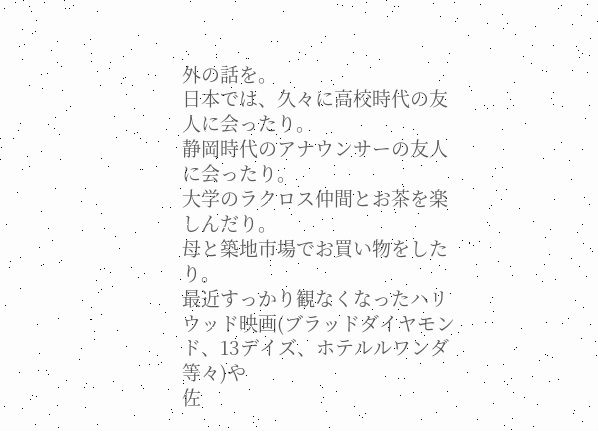外の話を。
日本では、久々に高校時代の友人に会ったり。
静岡時代のアナウンサーの友人に会ったり。
大学のラクロス仲間とお茶を楽しんだり。
母と築地市場でお買い物をしたり。
最近すっかり観なくなったハリウッド映画(ブラッドダイヤモンド、13デイズ、ホテルルワンダ等々)や
佐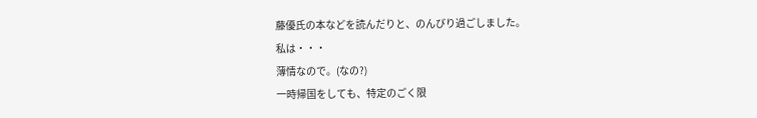藤優氏の本などを読んだりと、のんびり過ごしました。
私は・・・
薄情なので。(なの?)
一時帰国をしても、特定のごく限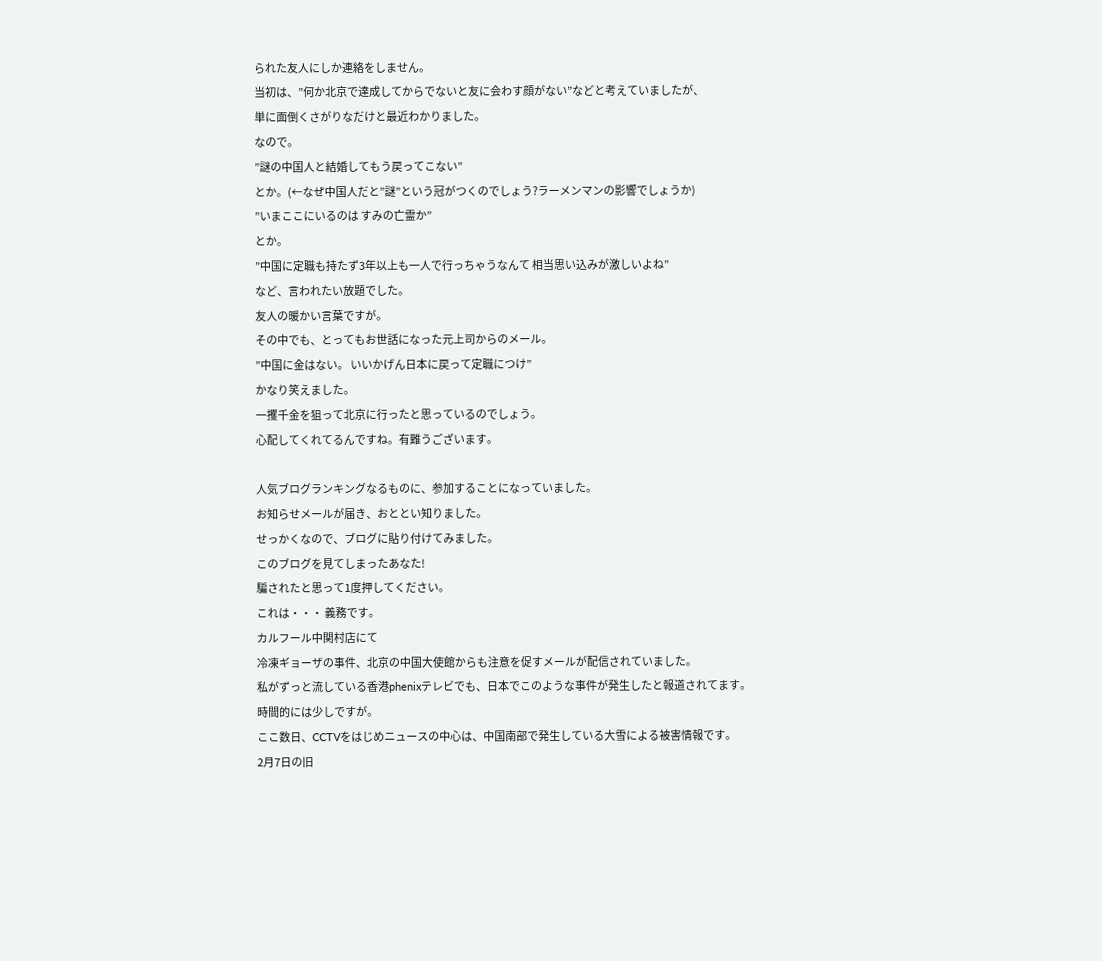られた友人にしか連絡をしません。
当初は、”何か北京で達成してからでないと友に会わす顔がない”などと考えていましたが、
単に面倒くさがりなだけと最近わかりました。
なので。
”謎の中国人と結婚してもう戻ってこない”
とか。(←なぜ中国人だと”謎”という冠がつくのでしょう?ラーメンマンの影響でしょうか)
”いまここにいるのは すみの亡霊か”
とか。
”中国に定職も持たず3年以上も一人で行っちゃうなんて 相当思い込みが激しいよね”
など、言われたい放題でした。
友人の暖かい言葉ですが。
その中でも、とってもお世話になった元上司からのメール。
”中国に金はない。 いいかげん日本に戻って定職につけ”
かなり笑えました。
一攫千金を狙って北京に行ったと思っているのでしょう。
心配してくれてるんですね。有難うございます。

人気ブログランキングなるものに、参加することになっていました。
お知らせメールが届き、おととい知りました。
せっかくなので、ブログに貼り付けてみました。
このブログを見てしまったあなた!
騙されたと思って1度押してください。
これは・・・ 義務です。
カルフール中関村店にて
冷凍ギョーザの事件、北京の中国大使館からも注意を促すメールが配信されていました。
私がずっと流している香港phenixテレビでも、日本でこのような事件が発生したと報道されてます。
時間的には少しですが。
ここ数日、CCTVをはじめニュースの中心は、中国南部で発生している大雪による被害情報です。
2月7日の旧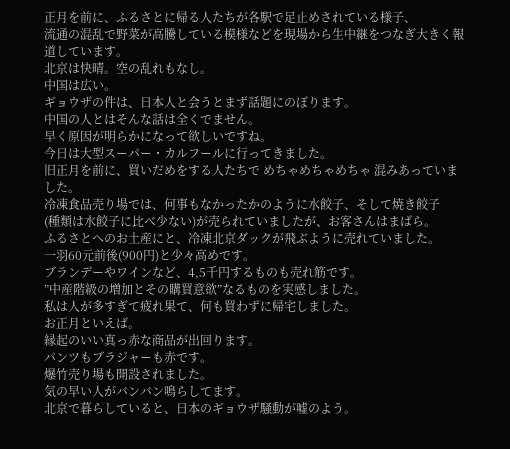正月を前に、ふるさとに帰る人たちが各駅で足止めされている様子、
流通の混乱で野菜が高騰している模様などを現場から生中継をつなぎ大きく報道しています。
北京は快晴。空の乱れもなし。
中国は広い。
ギョウザの件は、日本人と会うとまず話題にのぼります。
中国の人とはそんな話は全くでません。
早く原因が明らかになって欲しいですね。
今日は大型スーパー・カルフールに行ってきました。
旧正月を前に、買いだめをする人たちで めちゃめちゃめちゃ 混みあっていました。
冷凍食品売り場では、何事もなかったかのように水餃子、そして焼き餃子
(種類は水餃子に比べ少ない)が売られていましたが、お客さんはまばら。
ふるさとへのお土産にと、冷凍北京ダックが飛ぶように売れていました。
一羽60元前後(900円)と少々高めです。
ブランデーやワインなど、4,5千円するものも売れ筋です。
”中産階級の増加とその購買意欲”なるものを実感しました。
私は人が多すぎて疲れ果て、何も買わずに帰宅しました。
お正月といえば。
縁起のいい真っ赤な商品が出回ります。
パンツもブラジャーも赤です。
爆竹売り場も開設されました。
気の早い人がバンバン鳴らしてます。
北京で暮らしていると、日本のギョウザ騒動が嘘のよう。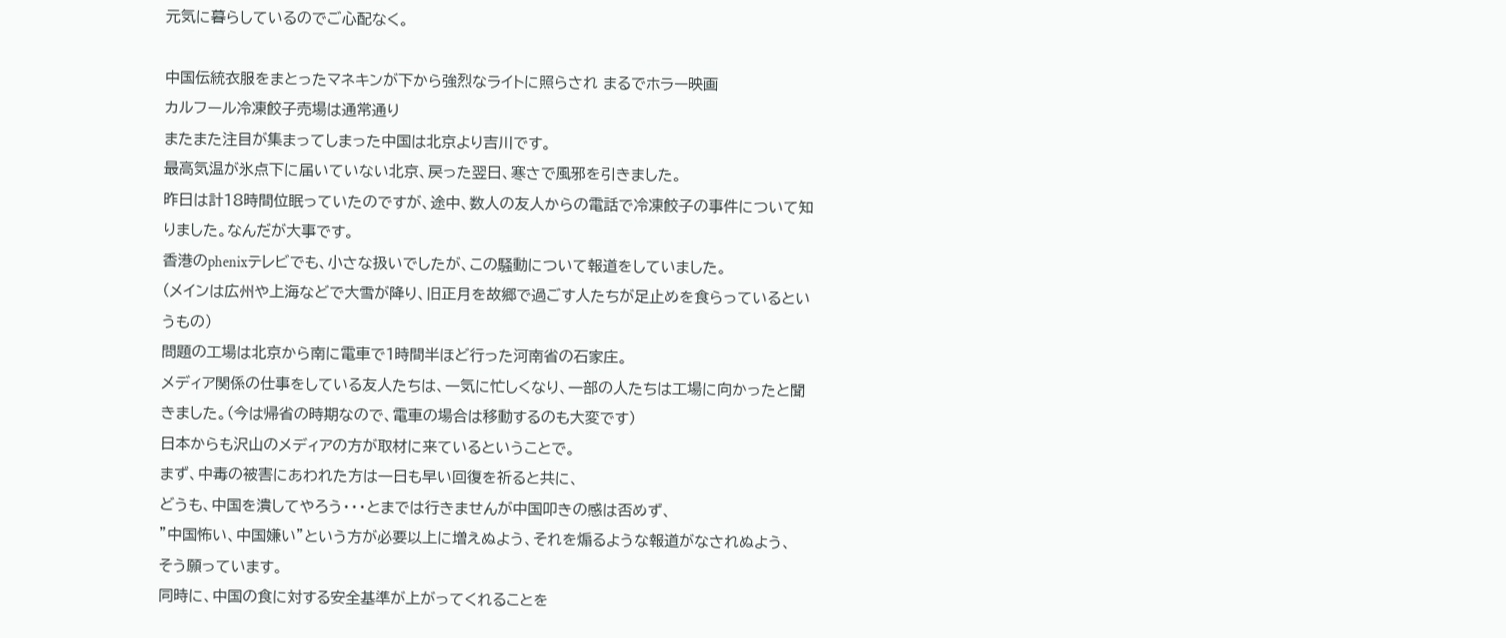元気に暮らしているのでご心配なく。

中国伝統衣服をまとったマネキンが下から強烈なライトに照らされ まるでホラー映画
カルフール冷凍餃子売場は通常通り
またまた注目が集まってしまった中国は北京より吉川です。
最高気温が氷点下に届いていない北京、戻った翌日、寒さで風邪を引きました。
昨日は計18時間位眠っていたのですが、途中、数人の友人からの電話で冷凍餃子の事件について知りました。なんだが大事です。
香港のphenixテレビでも、小さな扱いでしたが、この騒動について報道をしていました。
(メインは広州や上海などで大雪が降り、旧正月を故郷で過ごす人たちが足止めを食らっているというもの)
問題の工場は北京から南に電車で1時間半ほど行った河南省の石家庄。
メディア関係の仕事をしている友人たちは、一気に忙しくなり、一部の人たちは工場に向かったと聞きました。(今は帰省の時期なので、電車の場合は移動するのも大変です)
日本からも沢山のメディアの方が取材に来ているということで。
まず、中毒の被害にあわれた方は一日も早い回復を祈ると共に、
どうも、中国を潰してやろう・・・とまでは行きませんが中国叩きの感は否めず、
”中国怖い、中国嫌い”という方が必要以上に増えぬよう、それを煽るような報道がなされぬよう、
そう願っています。
同時に、中国の食に対する安全基準が上がってくれることを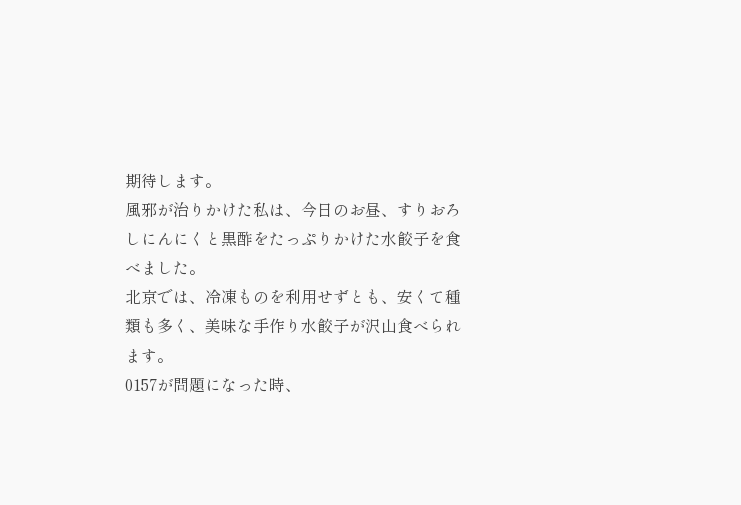期待します。
風邪が治りかけた私は、今日のお昼、すりおろしにんにくと黒酢をたっぷりかけた水餃子を食べました。
北京では、冷凍ものを利用せずとも、安くて種類も多く、美味な手作り水餃子が沢山食べられます。
0157が問題になった時、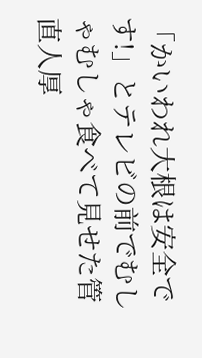「かいわれ大根は安全です!」とテレビの前でむしゃむしゃ食べて見せた管直人厚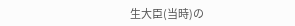生大臣(当時)の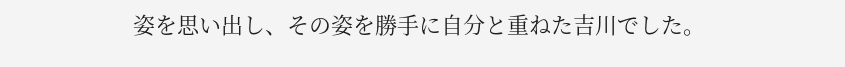姿を思い出し、その姿を勝手に自分と重ねた吉川でした。